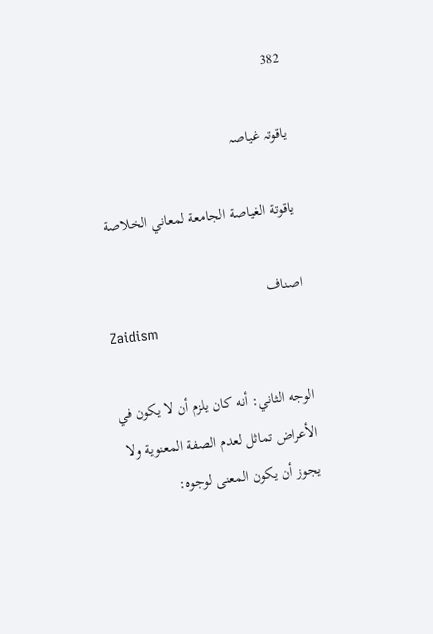382

یاقوتہ غیاصہ

ياقوتة الغياصة الجامعة لمعاني الخلاصة

اصناف
Zaidism

الوجه الثاني: أنه كان يلزم أن لا يكون في الأعراض تماثل لعدم الصفة المعنوية ولا يجوز أن يكون المعنى لوجوه: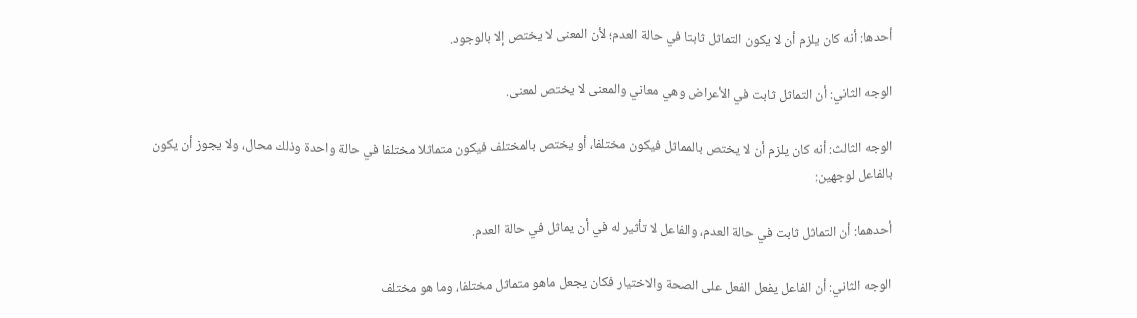أحدها: أنه كان يلزم أن لا يكون التماثل ثابتا في حالة العدم؛ لأن المعنى لا يختص إلا بالوجود.

الوجه الثاني: أن التماثل ثابت في الأعراض وهي معاني والمعنى لا يختص لمعنى.

الوجه الثالث: أنه كان يلزم أن لا يختص بالمماثل فيكون مختلفا، أو يختص بالمختلف فيكون متماثلا مختلفا في حالة واحدة وذلك محال، ولا يجوز أن يكون بالفاعل لوجهين:

أحدهما: أن التماثل ثابت في حالة العدم، والفاعل لا تأثير له في أن يماثل في حالة العدم.

الوجه الثاني: أن الفاعل يفعل الفعل على الصحة والاختيار فكان يجعل ماهو متماثل مختلفا، وما هو مختلف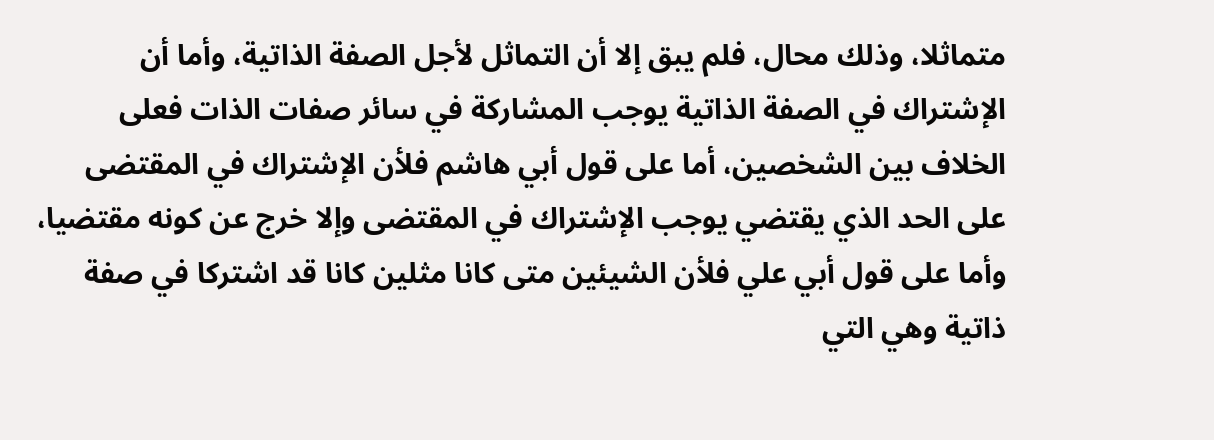متماثلا، وذلك محال، فلم يبق إلا أن التماثل لأجل الصفة الذاتية، وأما أن الإشتراك في الصفة الذاتية يوجب المشاركة في سائر صفات الذات فعلى الخلاف بين الشخصين، أما على قول أبي هاشم فلأن الإشتراك في المقتضى على الحد الذي يقتضي يوجب الإشتراك في المقتضى وإلا خرج عن كونه مقتضيا، وأما على قول أبي علي فلأن الشيئين متى كانا مثلين كانا قد اشتركا في صفة ذاتية وهي التي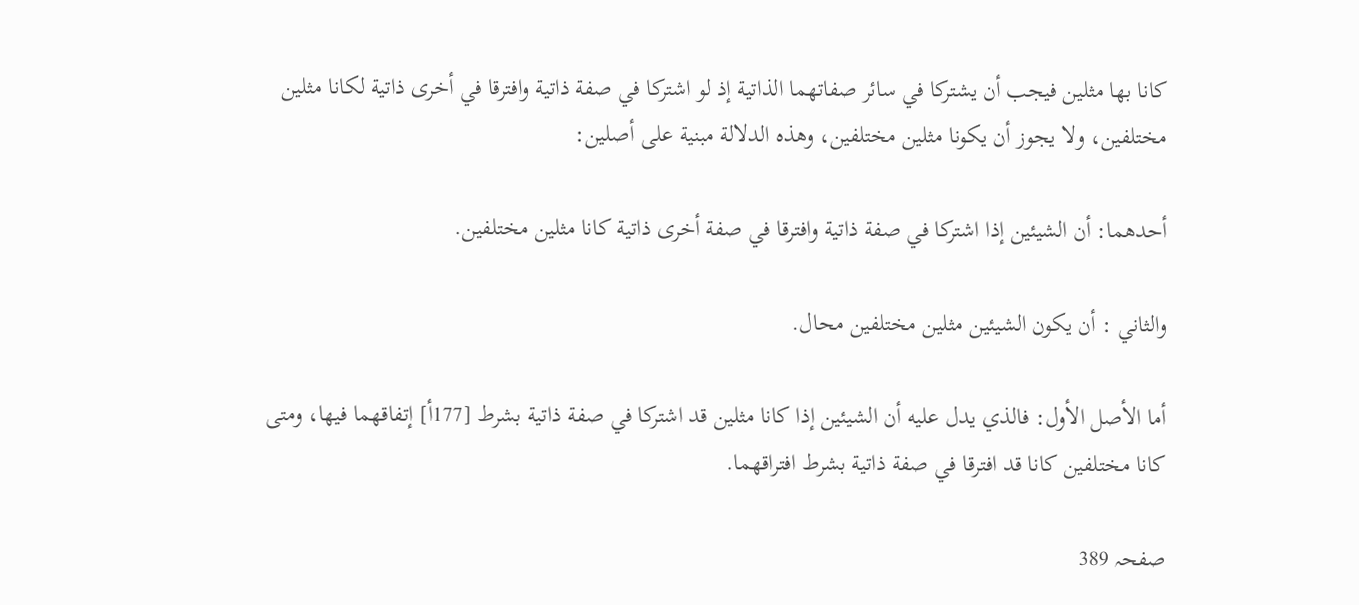كانا بها مثلين فيجب أن يشتركا في سائر صفاتهما الذاتية إذ لو اشتركا في صفة ذاتية وافترقا في أخرى ذاتية لكانا مثلين مختلفين، ولا يجوز أن يكونا مثلين مختلفين، وهذه الدلالة مبنية على أصلين:

أحدهما: أن الشيئين إذا اشتركا في صفة ذاتية وافترقا في صفة أخرى ذاتية كانا مثلين مختلفين.

والثاني : أن يكون الشيئين مثلين مختلفين محال.

أما الأصل الأول: فالذي يدل عليه أن الشيئين إذا كانا مثلين قد اشتركا في صفة ذاتية بشرط [177أ] إتفاقهما فيها، ومتى كانا مختلفين كانا قد افترقا في صفة ذاتية بشرط افتراقهما.

صفحہ 389